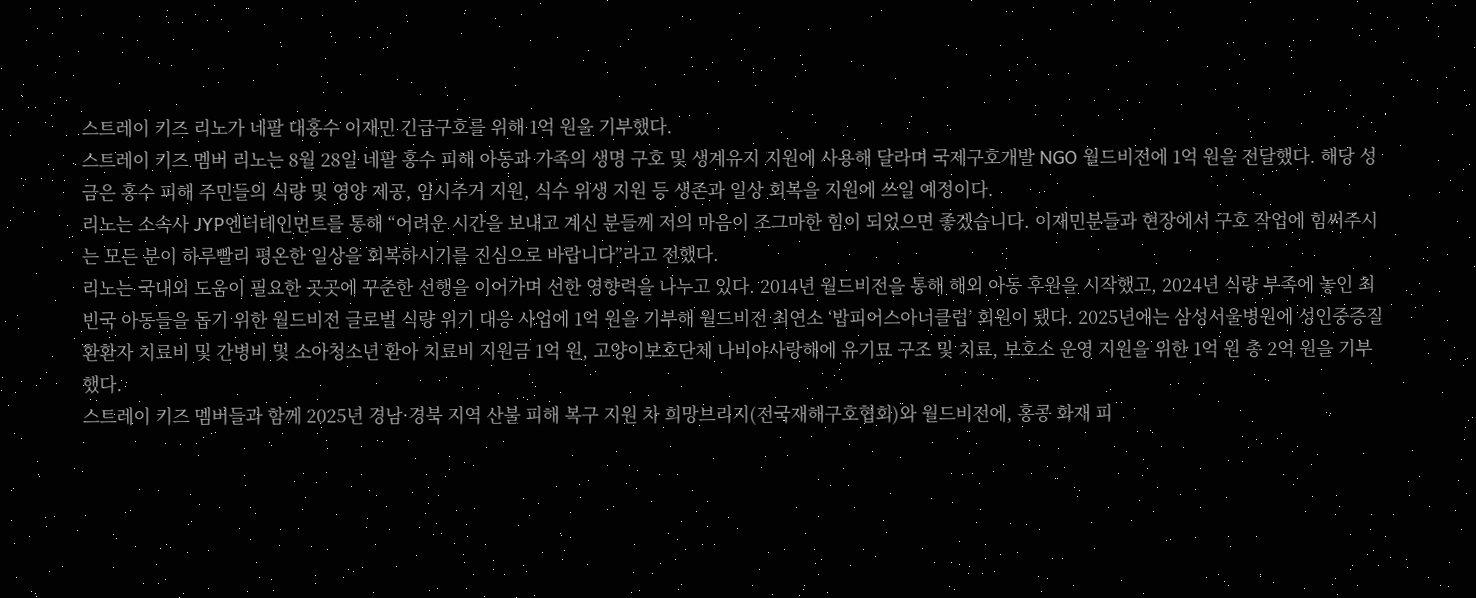스트레이 키즈 리노가 네팔 대홍수 이재민 긴급구호를 위해 1억 원을 기부했다.
스트레이 키즈 멤버 리노는 8월 28일 네팔 홍수 피해 아동과 가족의 생명 구호 및 생계유지 지원에 사용해 달라며 국제구호개발 NGO 월드비전에 1억 원을 전달했다. 해당 성금은 홍수 피해 주민들의 식량 및 영양 제공, 임시주거 지원, 식수 위생 지원 등 생존과 일상 회복을 지원에 쓰일 예정이다.
리노는 소속사 JYP엔터테인먼트를 통해 “어려운 시간을 보내고 계신 분들께 저의 마음이 조그마한 힘이 되었으면 좋겠습니다. 이재민분들과 현장에서 구호 작업에 힘써주시는 모든 분이 하루빨리 평온한 일상을 회복하시기를 진심으로 바랍니다”라고 전했다.
리노는 국내외 도움이 필요한 곳곳에 꾸준한 선행을 이어가며 선한 영향력을 나누고 있다. 2014년 월드비전을 통해 해외 아동 후원을 시작했고, 2024년 식량 부족에 놓인 최빈국 아동들을 돕기 위한 월드비전 글로벌 식량 위기 대응 사업에 1억 원을 기부해 월드비전 최연소 ‘밥피어스아너클럽’ 회원이 됐다. 2025년에는 삼성서울병원에 성인중증질환환자 치료비 및 간병비 및 소아청소년 환아 치료비 지원금 1억 원, 고양이보호단체 나비야사랑해에 유기묘 구조 및 치료, 보호소 운영 지원을 위한 1억 원 총 2억 원을 기부했다.
스트레이 키즈 멤버들과 함께 2025년 경남·경북 지역 산불 피해 복구 지원 차 희망브리지(전국재해구호협회)와 월드비전에, 홍콩 화재 피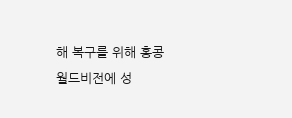해 복구를 위해 홍콩 월드비전에 성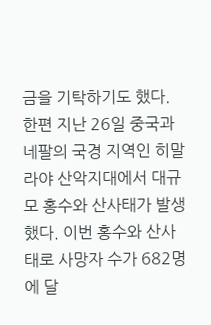금을 기탁하기도 했다.
한편 지난 26일 중국과 네팔의 국경 지역인 히말라야 산악지대에서 대규모 홍수와 산사태가 발생했다. 이번 홍수와 산사태로 사망자 수가 682명에 달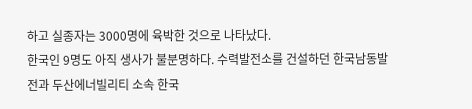하고 실종자는 3000명에 육박한 것으로 나타났다.
한국인 9명도 아직 생사가 불분명하다. 수력발전소를 건설하던 한국남동발전과 두산에너빌리티 소속 한국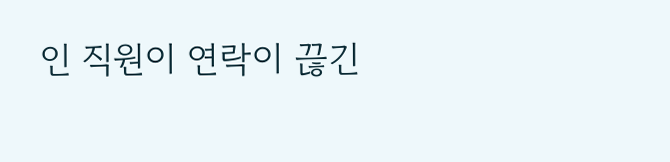인 직원이 연락이 끊긴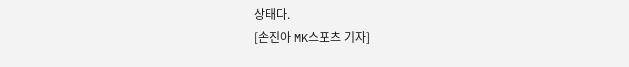상태다.
[손진아 MK스포츠 기자]